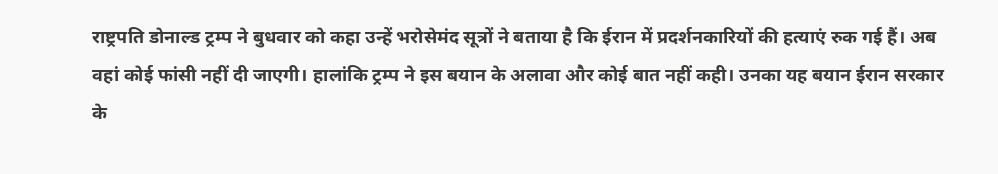राष्ट्रपति डोनाल्ड ट्रम्प ने बुधवार को कहा उन्हें भरोसेमंद सूत्रों ने बताया है कि ईरान में प्रदर्शनकारियों की हत्याएं रुक गई हैं। अब वहां कोई फांसी नहीं दी जाएगी। हालांकि ट्रम्प ने इस बयान के अलावा और कोई बात नहीं कही। उनका यह बयान ईरान सरकार के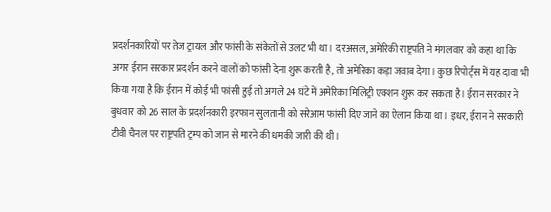प्रदर्शनकारियों पर तेज ट्रायल और फांसी के संकेतों से उलट भी था। दरअसल, अमेरिकी राष्ट्रपति ने मंगलवार को कहा था कि अगर ईरान सरकार प्रदर्शन करने वालों को फांसी देना शुरू करती है, तो अमेरिका कड़ा जवाब देगा। कुछ रिपोर्ट्स में यह दावा भी किया गया है कि ईरान में कोई भी फांसी हुई तो अगले 24 घंटे में अमेरिका मिलिट्री एक्शन शुरू कर सकता है। ईरान सरकार ने बुधवार को 26 साल के प्रदर्शनकारी इरफान सुलतानी को सरेआम फांसी दिए जाने का ऐलान किया था। इधर, ईरान ने सरकारी टीवी चैनल पर राष्ट्रपति ट्रम्प को जान से मारने की धमकी जारी की थी।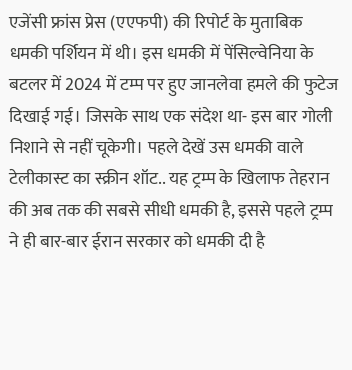एजेंसी फ्रांस प्रेस (एएफपी) की रिपोर्ट के मुताबिक धमकी पर्शियन में थी। इस धमकी में पेंसिल्वेनिया के बटलर में 2024 में टम्प पर हुए जानलेवा हमले की फुटेज दिखाई गई। जिसके साथ एक संदेश था- इस बार गोली निशाने से नहीं चूकेगी। पहले देखें उस धमकी वाले टेलीकास्ट का स्क्रीन शॉट.. यह ट्रम्प के खिलाफ तेहरान की अब तक की सबसे सीधी धमकी है, इससे पहले ट्रम्प ने ही बार-बार ईरान सरकार को धमकी दी है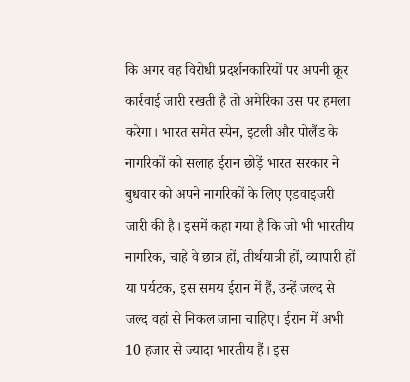कि अगर वह विरोधी प्रदर्शनकारियों पर अपनी क्रूर कार्रवाई जारी रखती है तो अमेरिका उस पर हमला करेगा। भारत समेत स्पेन, इटली और पोलैंड के नागरिकों को सलाह ईरान छोड़ें भारत सरकार ने बुधवार को अपने नागरिकों के लिए एडवाइजरी जारी की है। इसमें कहा गया है कि जो भी भारतीय नागरिक, चाहे वे छात्र हों, तीर्थयात्री हों, व्यापारी हों या पर्यटक, इस समय ईरान में हैं, उन्हें जल्द से जल्द वहां से निकल जाना चाहिए। ईरान में अभी 10 हजार से ज्यादा भारतीय हैं। इस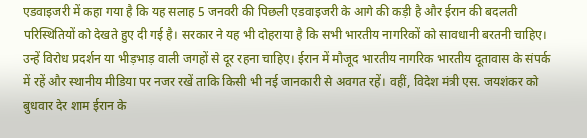एडवाइजरी में कहा गया है कि यह सलाह 5 जनवरी की पिछली एडवाइजरी के आगे की कड़ी है और ईरान की बदलती परिस्थितियों को देखते हुए दी गई है। सरकार ने यह भी दोहराया है कि सभी भारतीय नागरिकों को सावधानी बरतनी चाहिए। उन्हें विरोध प्रदर्शन या भीड़भाड़ वाली जगहों से दूर रहना चाहिए। ईरान में मौजूद भारतीय नागरिक भारतीय दूतावास के संपर्क में रहें और स्थानीय मीडिया पर नजर रखें ताकि किसी भी नई जानकारी से अवगत रहें। वहीं, विदेश मंत्री एस. जयशंकर को बुधवार देर शाम ईरान के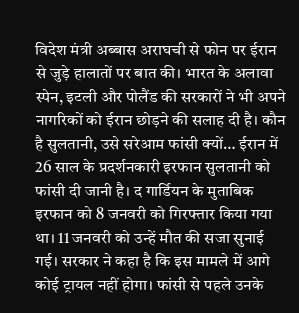विदेश मंत्री अब्बास अराघची से फोन पर ईरान से जुड़े हालातों पर बात की। भारत के अलावा स्पेन, इटली और पोलैंड की सरकारों ने भी अपने नागरिकों को ईरान छोड़ने की सलाह दी है। कौन है सुलतानी, उसे सरेआम फांसी क्यों… ईरान में 26 साल के प्रदर्शनकारी इरफान सुलतानी को फांसी दी जानी है। द गार्डियन के मुताबिक इरफान को 8 जनवरी को गिरफ्तार किया गया था। 11 जनवरी को उन्हें मौत की सजा सुनाई गई। सरकार ने कहा है कि इस मामले में आगे कोई ट्रायल नहीं होगा। फांसी से पहले उनके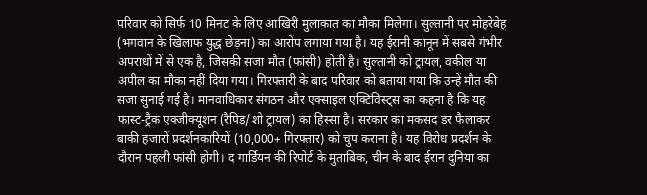परिवार को सिर्फ 10 मिनट के लिए आखिरी मुलाकात का मौका मिलेगा। सुल्तानी पर मोहरेबेह (भगवान के खिलाफ युद्ध छेड़ना) का आरोप लगाया गया है। यह ईरानी कानून में सबसे गंभीर अपराधों में से एक है, जिसकी सजा मौत (फांसी) होती है। सुल्तानी को ट्रायल, वकील या अपील का मौका नहीं दिया गया। गिरफ्तारी के बाद परिवार को बताया गया कि उन्हें मौत की सजा सुनाई गई है। मानवाधिकार संगठन और एक्साइल एक्टिविस्ट्स का कहना है कि यह फास्ट-ट्रैक एक्जीक्यूशन (रैपिड/शो ट्रायल) का हिस्सा है। सरकार का मकसद डर फैलाकर बाकी हजारों प्रदर्शनकारियों (10,000+ गिरफ्तार) को चुप कराना है। यह विरोध प्रदर्शन के दौरान पहली फांसी होगी। द गार्डियन की रिपोर्ट के मुताबिक, चीन के बाद ईरान दुनिया का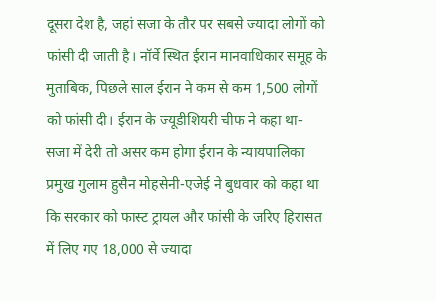दूसरा देश है, जहां सजा के तौर पर सबसे ज्यादा लोगों को फांसी दी जाती है। नॉर्वे स्थित ईरान मानवाधिकार समूह के मुताबिक, पिछले साल ईरान ने कम से कम 1,500 लोगों को फांसी दी। ईरान के ज्यूडीशियरी चीफ ने कहा था- सजा में देरी तो असर कम होगा ईरान के न्यायपालिका प्रमुख गुलाम हुसैन मोहसेनी-एजेई ने बुधवार को कहा था कि सरकार को फास्ट ट्रायल और फांसी के जरिए हिरासत में लिए गए 18,000 से ज्यादा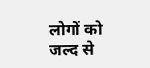लोगों को जल्द से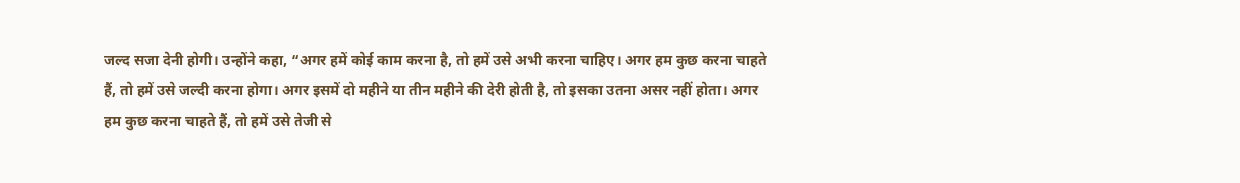जल्द सजा देनी होगी। उन्होंने कहा, “अगर हमें कोई काम करना है, तो हमें उसे अभी करना चाहिए। अगर हम कुछ करना चाहते हैं, तो हमें उसे जल्दी करना होगा। अगर इसमें दो महीने या तीन महीने की देरी होती है, तो इसका उतना असर नहीं होता। अगर हम कुछ करना चाहते हैं, तो हमें उसे तेजी से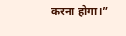करना होगा।”